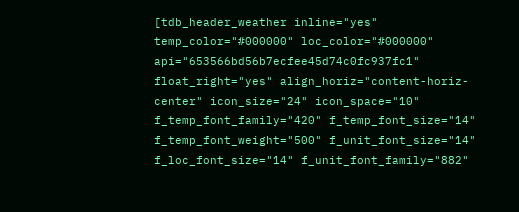[tdb_header_weather inline="yes" temp_color="#000000" loc_color="#000000" api="653566bd56b7ecfee45d74c0fc937fc1" float_right="yes" align_horiz="content-horiz-center" icon_size="24" icon_space="10" f_temp_font_family="420" f_temp_font_size="14" f_temp_font_weight="500" f_unit_font_size="14" f_loc_font_size="14" f_unit_font_family="882"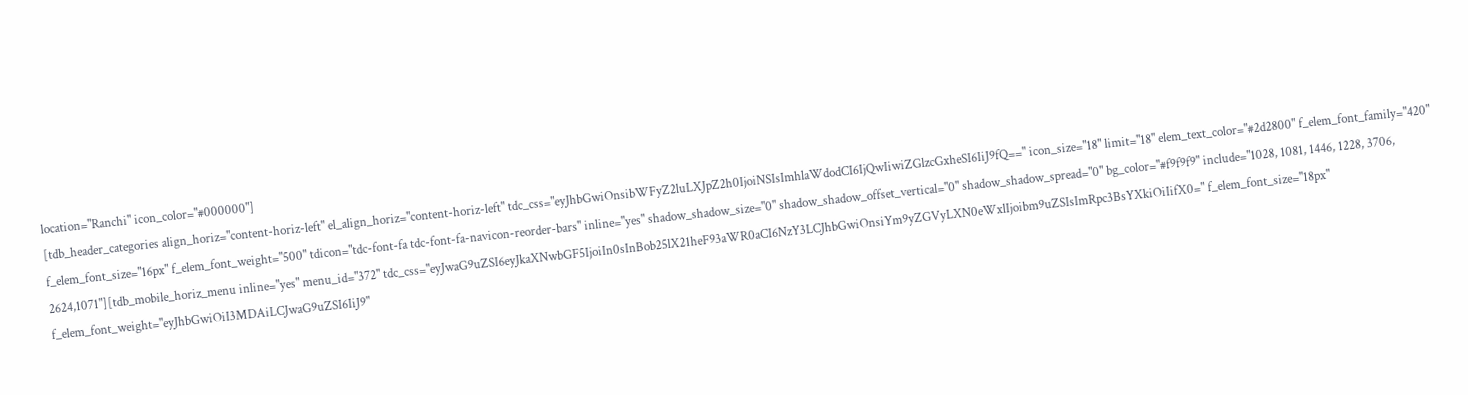location="Ranchi" icon_color="#000000"]
[tdb_header_categories align_horiz="content-horiz-left" el_align_horiz="content-horiz-left" tdc_css="eyJhbGwiOnsibWFyZ2luLXJpZ2h0IjoiNSIsImhlaWdodCI6IjQwIiwiZGlzcGxheSI6IiJ9fQ==" icon_size="18" limit="18" elem_text_color="#2d2800" f_elem_font_family="420" f_elem_font_size="16px" f_elem_font_weight="500" tdicon="tdc-font-fa tdc-font-fa-navicon-reorder-bars" inline="yes" shadow_shadow_size="0" shadow_shadow_offset_vertical="0" shadow_shadow_spread="0" bg_color="#f9f9f9" include="1028, 1081, 1446, 1228, 3706, 2624,1071"][tdb_mobile_horiz_menu inline="yes" menu_id="372" tdc_css="eyJwaG9uZSI6eyJkaXNwbGF5IjoiIn0sInBob25lX21heF93aWR0aCI6NzY3LCJhbGwiOnsiYm9yZGVyLXN0eWxlIjoibm9uZSIsImRpc3BsYXkiOiIifX0=" f_elem_font_size="18px" f_elem_font_weight="eyJhbGwiOiI3MDAiLCJwaG9uZSI6IiJ9"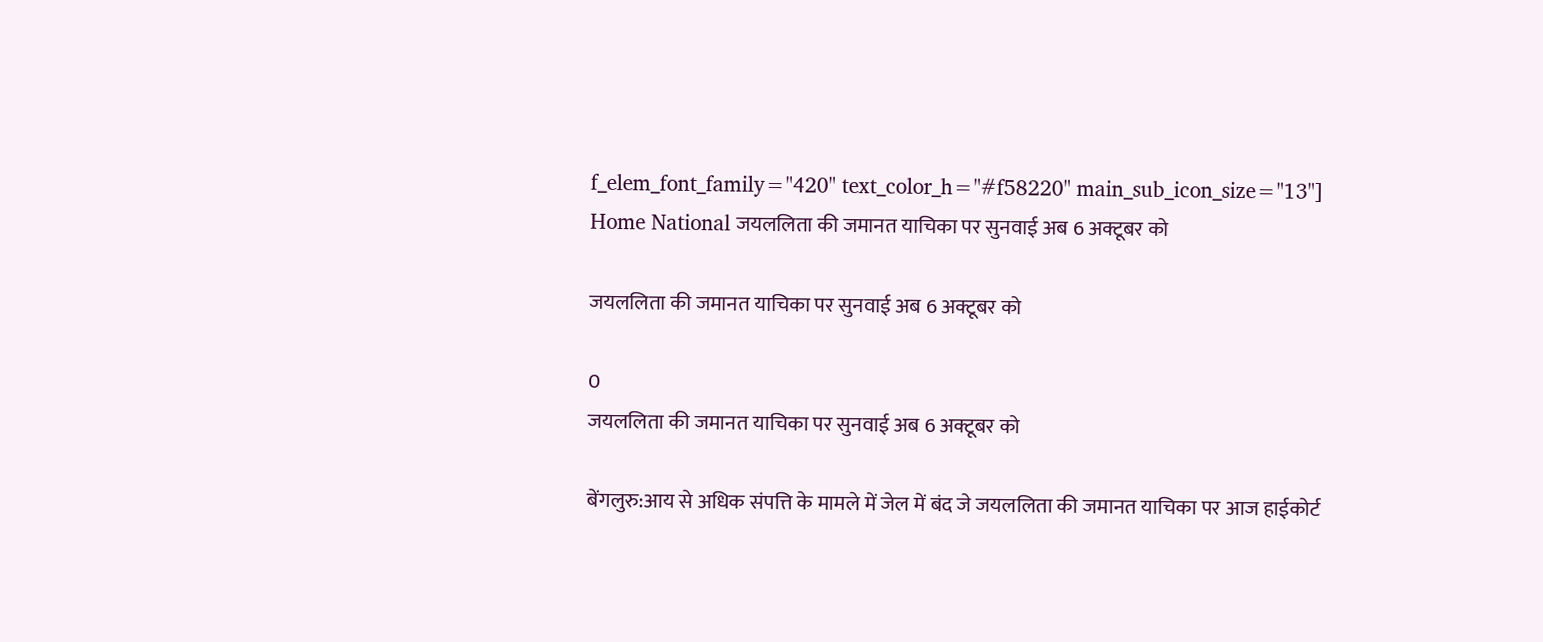f_elem_font_family="420" text_color_h="#f58220" main_sub_icon_size="13"]
Home National जयललिता की जमानत याचिका पर सुनवाई अब 6 अक्टूबर को

जयललिता की जमानत याचिका पर सुनवाई अब 6 अक्टूबर को

0
जयललिता की जमानत याचिका पर सुनवाई अब 6 अक्टूबर को

बेंगलुरु:आय से अधिक संपत्ति‍ के मामले में जेल में बंद जे जयललिता की जमानत याचिका पर आज हाईकोर्ट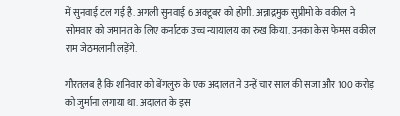में सुनवाई टल गई है. अगली सुनवाई 6 अक्टूबर को होगी. अन्नाद्रमुक सुप्रीमो के वकील ने सोमवार को जमानत के लिए कर्नाटक उच्च न्यायालय का रुख किया. उनका केस फेमस वकील राम जेठमलानी लड़ेंगे.

गौरतलब है कि शनिवार को बेंगलुरु के एक अदालत ने उन्हें चार साल की सजा और 100 करोड़ को जुर्माना लगाया था. अदालत के इस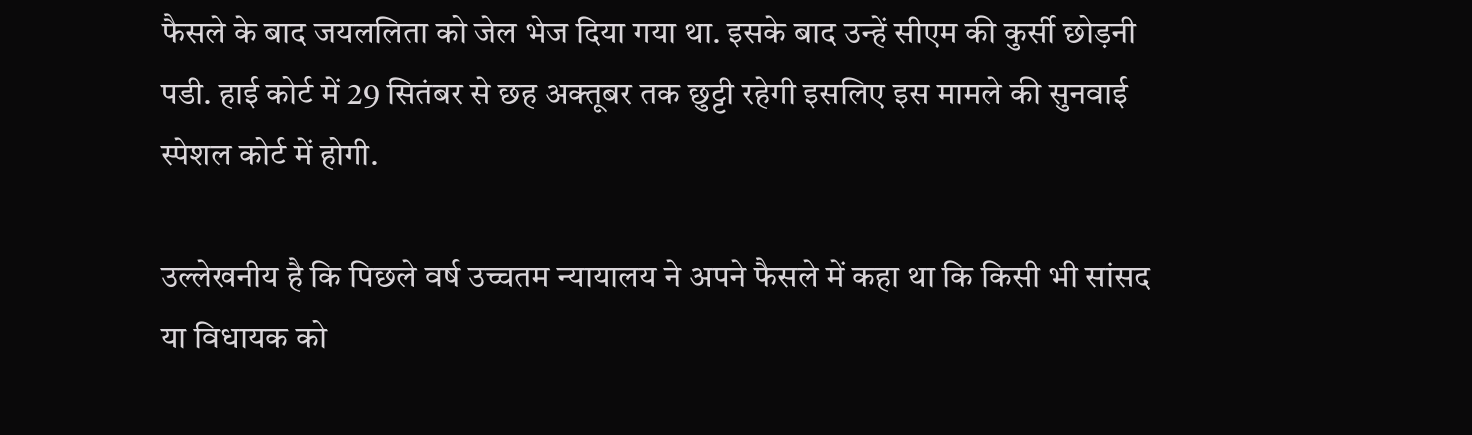फैसले के बाद जय‍ललिता को जेल भेज दिया गया था. इसके बाद उन्हें सीएम की कुर्सी छोड़नी पडी. हाई कोर्ट में 29 सितंबर से छह अक्तूबर तक छुट्टी रहेगी इसलिए इस मामले की सुनवाई स्पेशल कोर्ट में होगी.

उल्लेखनीय है कि पिछले वर्ष उच्चतम न्यायालय ने अपने फैसले में कहा था कि किसी भी सांसद या विधायक को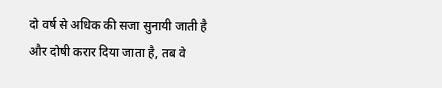दो वर्ष से अधिक की सजा सुनायी जाती है और दोषी करार दिया जाता है, तब वे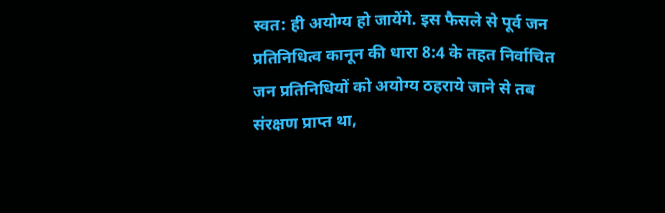स्वत: ही अयोग्य हो जायेंगे. इस फैसले से पूर्व जन प्रतिनिधित्व कानून की धारा 8:4 के तहत निर्वाचित जन प्रतिनिधियों को अयोग्य ठहराये जाने से तब संरक्षण प्राप्त था,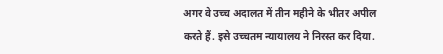अगर वे उच्च अदालत में तीन महीने के भीतर अपील करते हैं. इसे उच्चतम न्यायालय ने निरस्त कर दिया.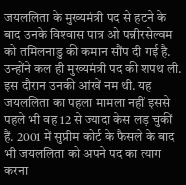जयललिता के मुख्‍यमंत्री पद से हटने के बाद उनके विश्‍वास पात्र ओ पन्नीरसेल्वम को तमिलनाडु की कमान सौंप दी गई है. उन्होंने कल ही मुख्‍यमंत्री पद की शपथ ली. इस दौरान उनकी आंखें नम थी. यह जयललिता का पहला मामला नहीं इससे पहले भी वह 12 से ज्यादा केस लड़ चु‍कीं हैं. 2001 में सुप्रीम कोर्ट के फैसले के बाद भी जयललिता को अपने पद का त्याग करना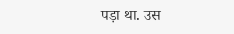पड़ा था. उस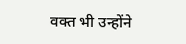वक्त भी उन्होंने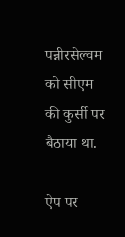पन्नीरसेल्वम को सीएम की कुर्सी पर बैठाया था.

ऐप पर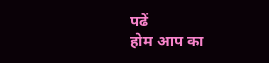पढें
होम आप का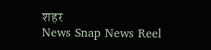शहर
News Snap News Reel